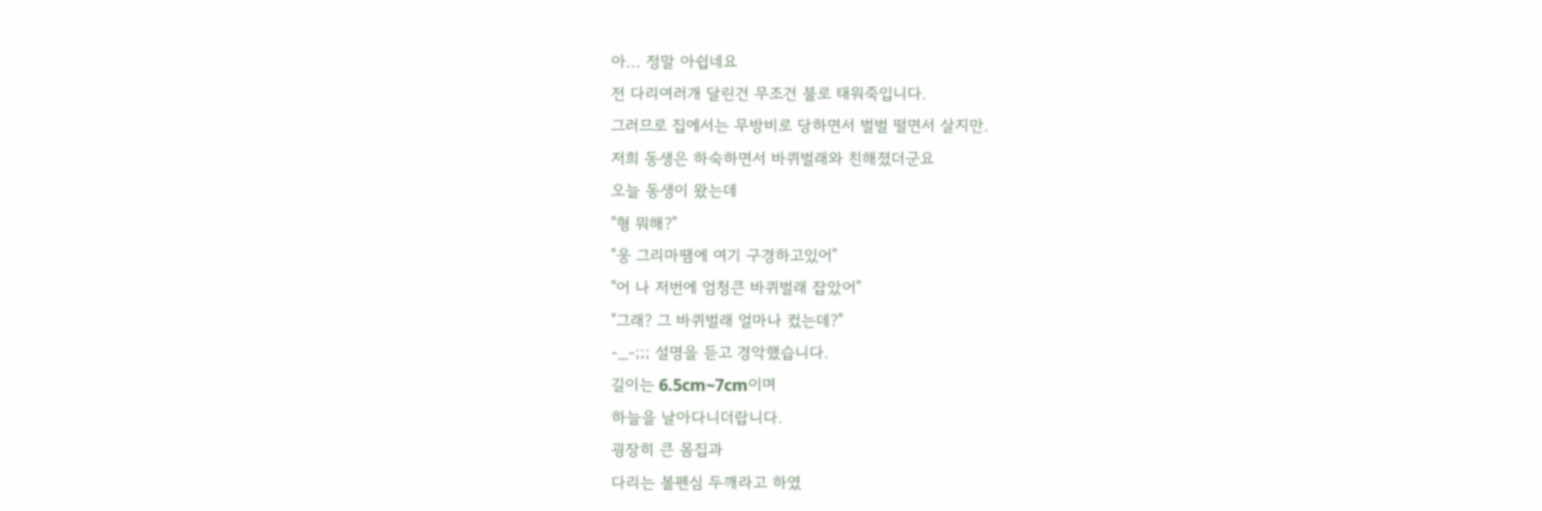아... 정말 아쉽네요
전 다리여러개 달린건 무조건 불로 태워죽입니다.
그러므로 집에서는 무방비로 당하면서 벌벌 떨면서 살지만.
저희 동생은 하숙하면서 바퀴벌래와 친해졌더군요
오늘 동생이 왔는데
"형 뭐해?"
"웅 그리마땜에 여기 구경하고있어"
"어 나 저번에 엄청큰 바퀴벌래 잡았어"
"그래? 그 바퀴벌래 얼마나 컸는데?"
-_-;;; 설명을 듣고 경악했습니다.
길이는 6.5cm~7cm이며
하늘을 날아다니더랍니다.
굉장히 큰 몸집과
다리는 볼펜심 두깨라고 하였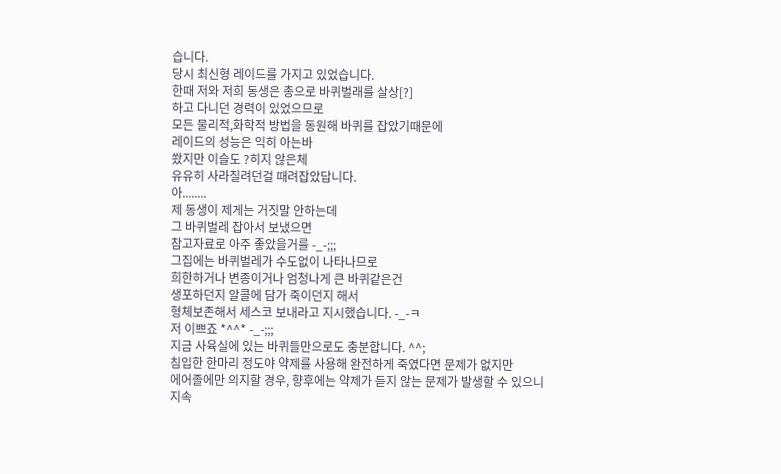습니다.
당시 최신형 레이드를 가지고 있었습니다.
한때 저와 저희 동생은 총으로 바퀴벌래를 살상[?]
하고 다니던 경력이 있었으므로
모든 물리적,화학적 방법을 동원해 바퀴를 잡았기때문에
레이드의 성능은 익히 아는바
쐈지만 이슬도 ?히지 않은체
유유히 사라질려던걸 때려잡았답니다.
아........
제 동생이 제게는 거짓말 안하는데
그 바퀴벌레 잡아서 보냈으면
참고자료로 아주 좋았을거를 -_-;;;
그집에는 바퀴벌레가 수도없이 나타나므로
희한하거나 변종이거나 엄청나게 큰 바퀴같은건
생포하던지 알콜에 담가 죽이던지 해서
형체보존해서 세스코 보내라고 지시했습니다. -_-ㅋ
저 이쁘죠 *^^* -_-;;;
지금 사육실에 있는 바퀴들만으로도 충분합니다. ^^;
침입한 한마리 정도야 약제를 사용해 완전하게 죽였다면 문제가 없지만
에어졸에만 의지할 경우, 향후에는 약제가 듣지 않는 문제가 발생할 수 있으니
지속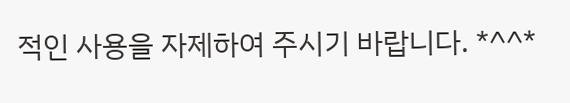적인 사용을 자제하여 주시기 바랍니다. *^^*